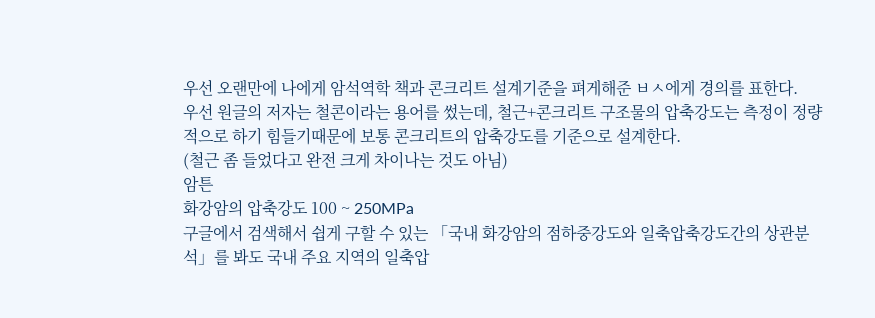우선 오랜만에 나에게 암석역학 책과 콘크리트 설계기준을 펴게해준 ㅂㅅ에게 경의를 표한다.
우선 원글의 저자는 철콘이라는 용어를 썼는데, 철근+콘크리트 구조물의 압축강도는 측정이 정량적으로 하기 힘들기때문에 보통 콘크리트의 압축강도를 기준으로 설계한다.
(철근 좀 들었다고 완전 크게 차이나는 것도 아님)
암튼
화강암의 압축강도 100 ~ 250MPa
구글에서 검색해서 쉽게 구할 수 있는 「국내 화강암의 점하중강도와 일축압축강도간의 상관분석」를 봐도 국내 주요 지역의 일축압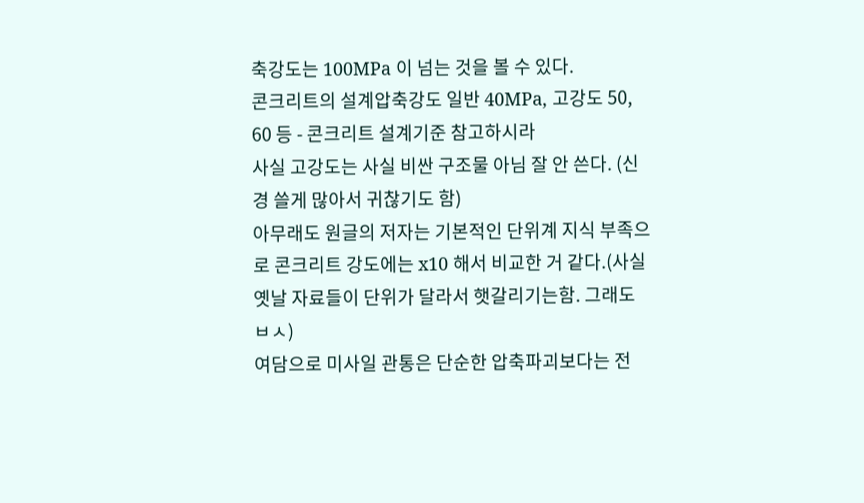축강도는 100MPa 이 넘는 것을 볼 수 있다.
콘크리트의 설계압축강도 일반 40MPa, 고강도 50, 60 등 - 콘크리트 설계기준 참고하시라
사실 고강도는 사실 비싼 구조물 아님 잘 안 쓴다. (신경 쓸게 많아서 귀찮기도 함)
아무래도 원글의 저자는 기본적인 단위계 지식 부족으로 콘크리트 강도에는 x10 해서 비교한 거 같다.(사실 옛날 자료들이 단위가 달라서 햇갈리기는함. 그래도 ㅂㅅ)
여담으로 미사일 관통은 단순한 압축파괴보다는 전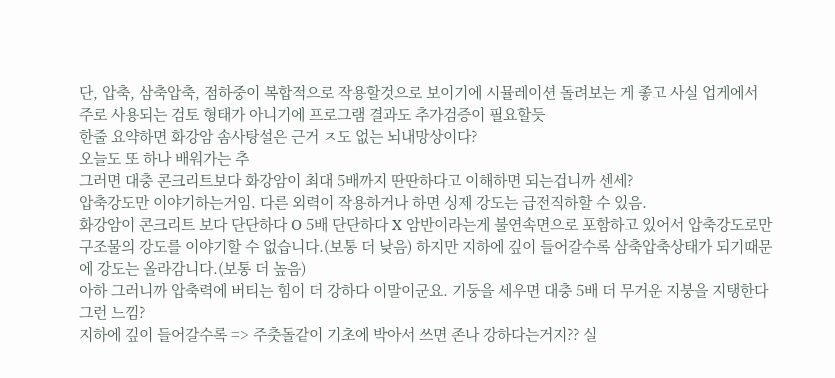단, 압축, 삼축압축, 점하중이 복합적으로 작용할것으로 보이기에 시뮬레이션 돌려보는 게 좋고 사실 업게에서 주로 사용되는 검토 형태가 아니기에 프로그램 결과도 추가검증이 필요할듯
한줄 요약하면 화강암 솜사탕설은 근거 ㅈ도 없는 뇌내망상이다?
오늘도 또 하나 배워가는 추
그러면 대충 콘크리트보다 화강암이 최대 5배까지 딴딴하다고 이해하면 되는겁니까 센세?
압축강도만 이야기하는거임. 다른 외력이 작용하거나 하면 싱제 강도는 급전직하할 수 있음.
화강암이 콘크리트 보다 단단하다 O 5배 단단하다 X 암반이라는게 불연속면으로 포함하고 있어서 압축강도로만 구조물의 강도를 이야기할 수 없습니다.(보통 더 낮음) 하지만 지하에 깊이 들어갈수록 삼축압축상태가 되기때문에 강도는 올라감니다.(보통 더 높음)
아하 그러니까 압축력에 버티는 힘이 더 강하다 이말이군요. 기둥을 세우면 대충 5배 더 무거운 지붕을 지탱한다 그런 느낌?
지하에 깊이 들어갈수록 => 주춧돌같이 기초에 박아서 쓰면 존나 강하다는거지?? 실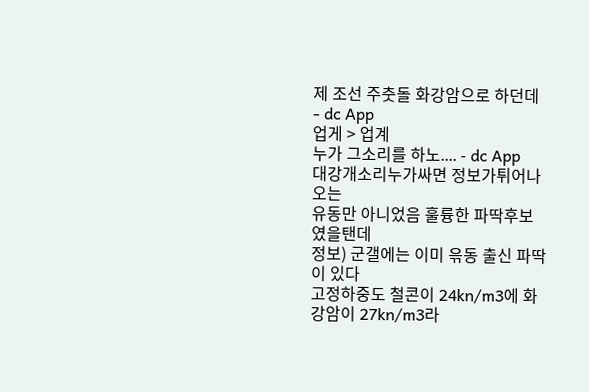제 조선 주춧돌 화강암으로 하던데 - dc App
업게 > 업계
누가 그소리를 하노.... - dc App
대강개소리누가싸면 정보가튀어나오는
유동만 아니었음 훌륭한 파딱후보였을탠데
정보) 군갤에는 이미 윾동 출신 파딱이 있다
고정하중도 철콘이 24kn/m3에 화강암이 27kn/m3라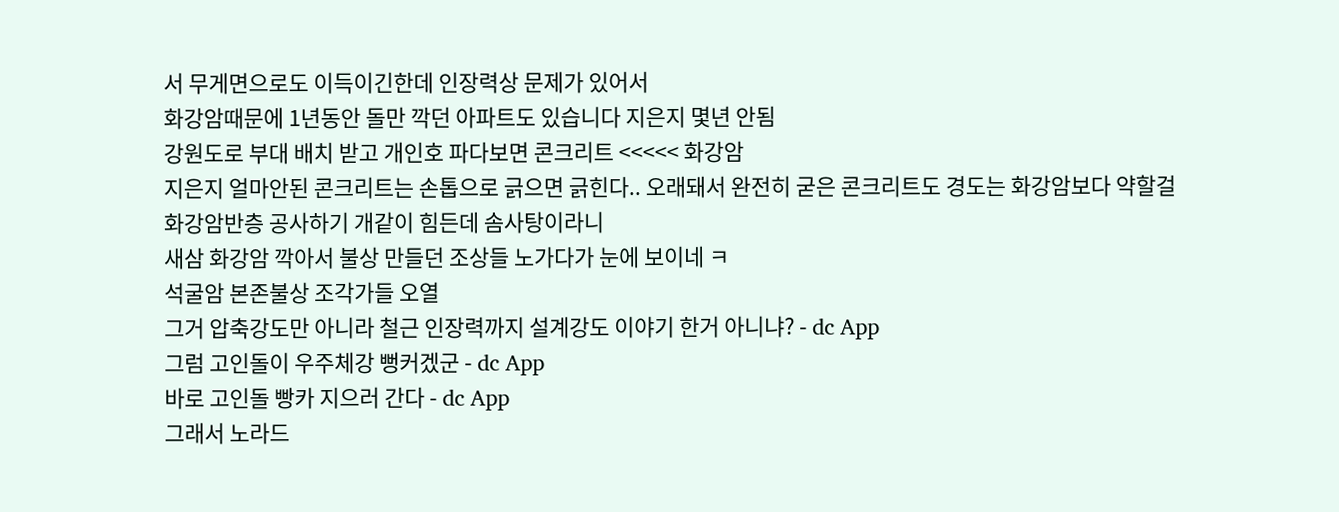서 무게면으로도 이득이긴한데 인장력상 문제가 있어서
화강암때문에 1년동안 돌만 깍던 아파트도 있습니다 지은지 몇년 안됨
강원도로 부대 배치 받고 개인호 파다보면 콘크리트 <<<<< 화강암
지은지 얼마안된 콘크리트는 손톱으로 긁으면 긁힌다.. 오래돼서 완전히 굳은 콘크리트도 경도는 화강암보다 약할걸
화강암반층 공사하기 개같이 힘든데 솜사탕이라니
새삼 화강암 깍아서 불상 만들던 조상들 노가다가 눈에 보이네 ㅋ
석굴암 본존불상 조각가들 오열
그거 압축강도만 아니라 철근 인장력까지 설계강도 이야기 한거 아니냐? - dc App
그럼 고인돌이 우주체강 뻥커겠군 - dc App
바로 고인돌 빵카 지으러 간다 - dc App
그래서 노라드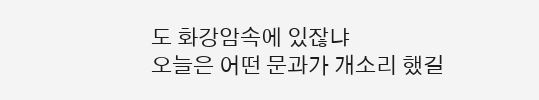도 화강암속에 있잖냐
오늘은 어떤 문과가 개소리 했길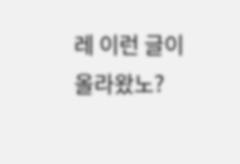레 이런 글이 올라왔노?